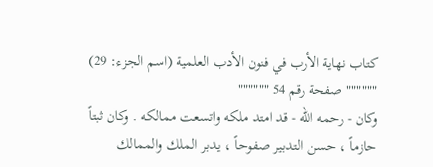كتاب نهاية الأرب في فنون الأدب العلمية (اسم الجزء: 29)
"""""" صفحة رقم 54 """"""
وكان - رحمه الله - قد امتد ملكه واتسعت ممالكه . وكان ثبتاً حازماً ، حسن التدبير صفوحاً ، يدبر الملك والممالك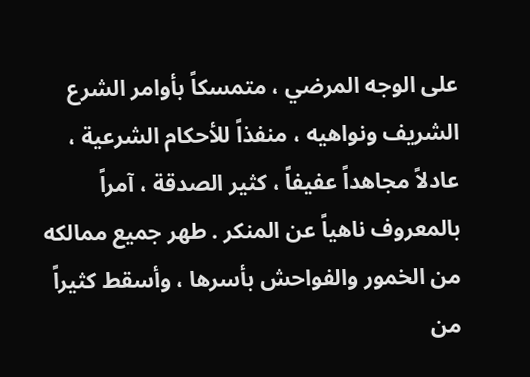على الوجه المرضي ، متمسكاً بأوامر الشرع الشريف ونواهيه ، منفذاً للأحكام الشرعية ، عادلاً مجاهداً عفيفاً ، كثير الصدقة ، آمراً بالمعروف ناهياً عن المنكر . طهر جميع ممالكه من الخمور والفواحش بأسرها ، وأسقط كثيراً من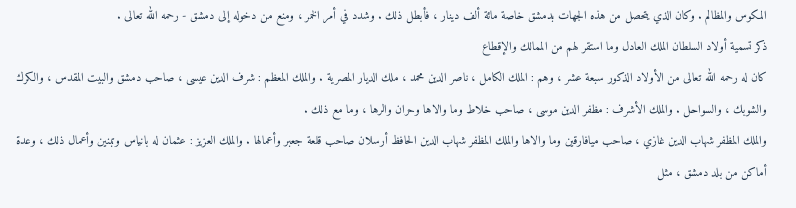المكوس والمظالم . وكان الذي يتحصل من هذه الجهات بدمشق خاصة مائة ألف دينار ، فأبطل ذلك . وشدد في أمر الخمر ، ومنع من دخوله إلى دمشق - رحمه الله تعالى .
ذكر تسمية أولاد السلطان الملك العادل وما استقر لهم من الممالك والإقطاع
كان له رحمه الله تعالى من الأولاد الذكور سبعة عشر ، وهم : الملك الكامل ، ناصر الدين محمد ، ملك الديار المصرية . والملك المعظم : شرف الدين عيسى ، صاحب دمشق والبيت المقدس ، والكرك والشوبك ، والسواحل . والملك الأشرف : مظفر الدين موسى ، صاحب خلاط وما والاها وحران والرها ، وما مع ذلك .
والملك المظفر شهاب الدين غازي ، صاحب ميافارقين وما والاها والملك المظفر شهاب الدين الحافظ أرسلان صاحب قلعة جعبر وأعمالها . والملك العزيز : عثمان له بانياس وتبنين وأعمال ذلك ، وعدة أماكن من بلد دمشق ، مثل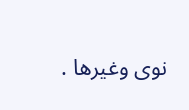نوى وغيرها .